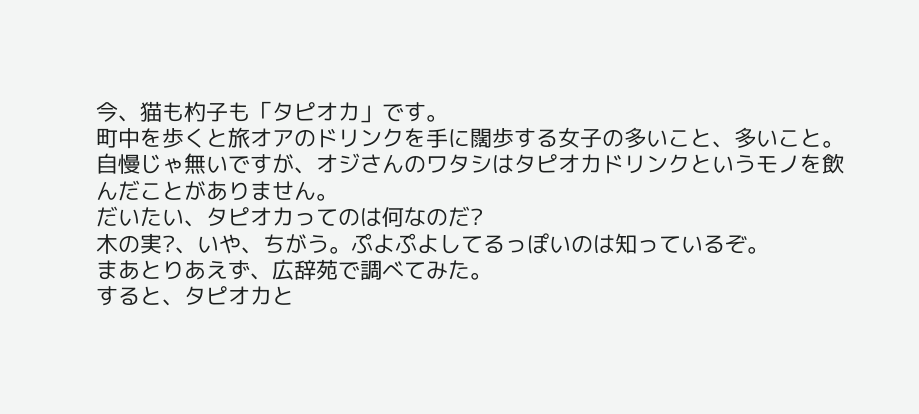今、猫も杓子も「タピオカ」です。
町中を歩くと旅オアのドリンクを手に闊歩する女子の多いこと、多いこと。
自慢じゃ無いですが、オジさんのワタシはタピオカドリンクというモノを飲んだことがありません。
だいたい、タピオカってのは何なのだ?
木の実?、いや、ちがう。ぷよぷよしてるっぽいのは知っているぞ。
まあとりあえず、広辞苑で調べてみた。
すると、タピオカと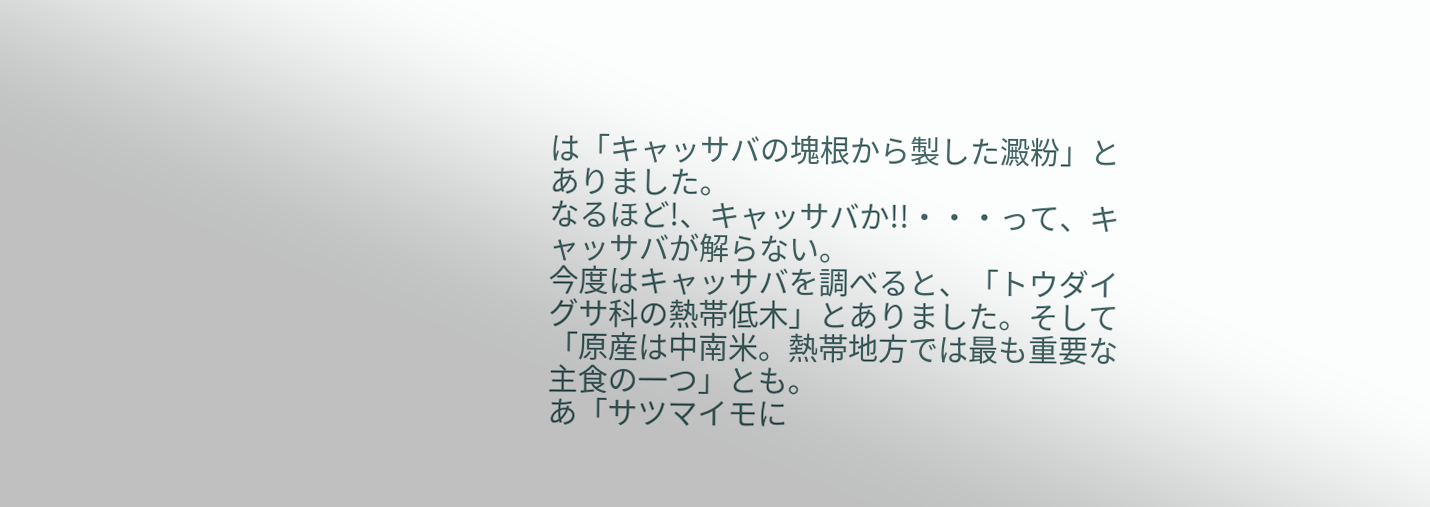は「キャッサバの塊根から製した澱粉」とありました。
なるほど!、キャッサバか!!・・・って、キャッサバが解らない。
今度はキャッサバを調べると、「トウダイグサ科の熱帯低木」とありました。そして「原産は中南米。熱帯地方では最も重要な主食の一つ」とも。
あ「サツマイモに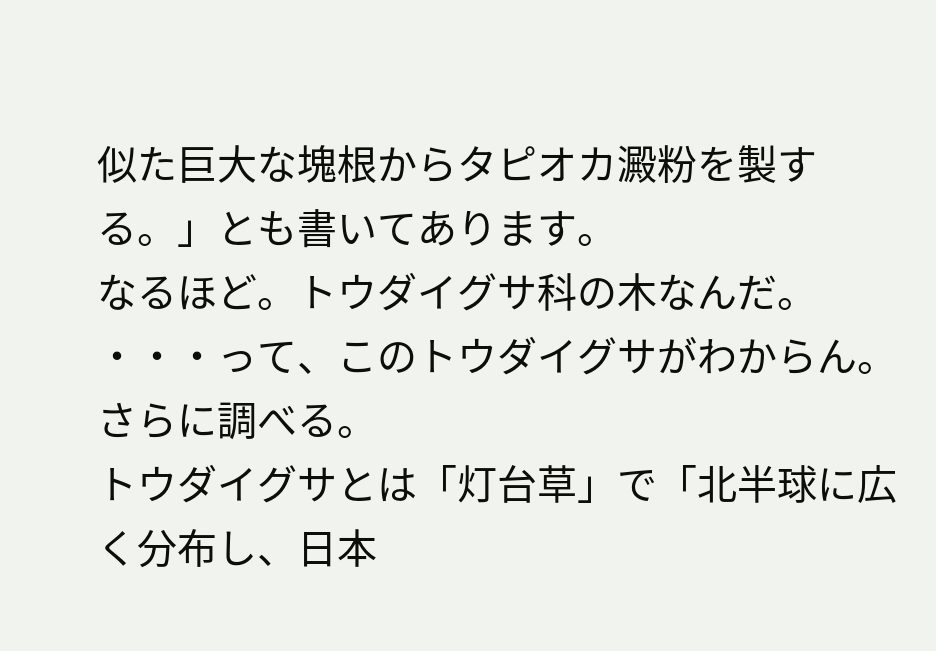似た巨大な塊根からタピオカ澱粉を製する。」とも書いてあります。
なるほど。トウダイグサ科の木なんだ。
・・・って、このトウダイグサがわからん。
さらに調べる。
トウダイグサとは「灯台草」で「北半球に広く分布し、日本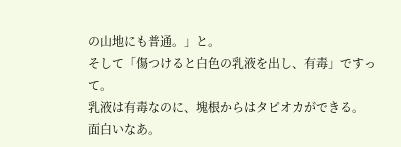の山地にも普通。」と。
そして「傷つけると白色の乳液を出し、有毒」ですって。
乳液は有毒なのに、塊根からはタピオカができる。
面白いなあ。